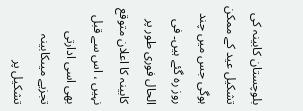بلوچستان کابینہ کی تشکیل عید کے ممکن ہوگی جس میں چند روز رہ گئے ہیں۔ فی الحال فوری طور پر کابینہ کا اعلان متوقع نہیں ، اس سے قبل بھی اسی ادارتی تجزیے میںکابینہ تشکیل پر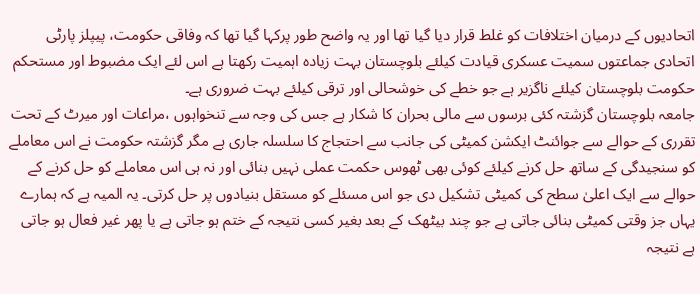اتحادیوں کے درمیان اختلافات کو غلط قرار دیا گیا تھا اور یہ واضح طور پرکہا گیا تھا کہ وفاقی حکومت، پیپلز پارٹی اتحادی جماعتوں سمیت عسکری قیادت کیلئے بلوچستان بہت زیادہ اہمیت رکھتا ہے اس لئے ایک مضبوط اور مستحکم حکومت بلوچستان کیلئے ناگزیر ہے جو خطے کی خوشحالی اور ترقی کیلئے بہت ضروری ہے۔
جامعہ بلوچستان گزشتہ کئی برسوں سے مالی بحران کا شکار ہے جس کی وجہ سے تنخواہوں ،مراعات اور میرٹ کے تحت تقرری کے حوالے سے جوائنٹ ایکشن کمیٹی کی جانب سے احتجاج کا سلسلہ جاری ہے مگر گزشتہ حکومت نے اس معاملے کو سنجیدگی کے ساتھ حل کرنے کیلئے کوئی بھی ٹھوس حکمت عملی نہیں بنائی اور نہ ہی اس معاملے کو حل کرنے کے حوالے سے ایک اعلیٰ سطح کی کمیٹی تشکیل دی جو اس مسئلے کو مستقل بنیادوں پر حل کرتی۔ یہ المیہ ہے کہ ہمارے یہاں جز وقتی کمیٹی بنائی جاتی ہے جو چند بیٹھک کے بعد بغیر کسی نتیجہ کے ختم ہو جاتی ہے یا پھر غیر فعال ہو جاتی ہے نتیجہ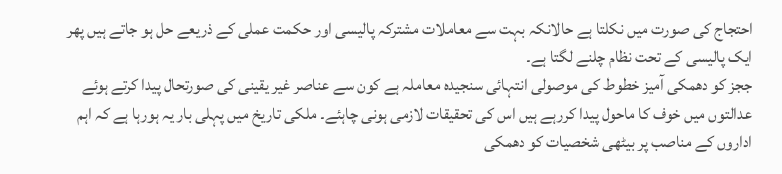احتجاج کی صورت میں نکلتا ہے حالانکہ بہت سے معاملات مشترکہ پالیسی اور حکمت عملی کے ذریعے حل ہو جاتے ہیں پھر ایک پالیسی کے تحت نظام چلنے لگتا ہے۔
ججز کو دھمکی آمیز خطوط کی موصولی انتہائی سنجیدہ معاملہ ہے کون سے عناصر غیر یقینی کی صورتحال پیدا کرتے ہوئے عدالتوں میں خوف کا ماحول پیدا کررہے ہیں اس کی تحقیقات لازمی ہونی چاہئے۔ ملکی تاریخ میں پہلی بار یہ ہورہا ہے کہ اہم اداروں کے مناصب پر بیٹھی شخصیات کو دھمکی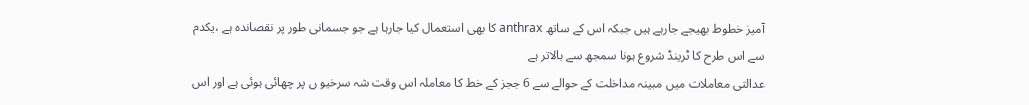آمیز خطوط بھیجے جارہے ہیں جبکہ اس کے ساتھ anthrax کا بھی استعمال کیا جارہا ہے جو جسمانی طور پر نقصاندہ ہے ،یکدم سے اس طرح کا ٹرینڈ شروع ہونا سمجھ سے بالاتر ہے
عدالتی معاملات میں مبینہ مداخلت کے حوالے سے 6 ججز کے خط کا معاملہ اس وقت شہ سرخیو ں پر چھائی ہوئی ہے اور اس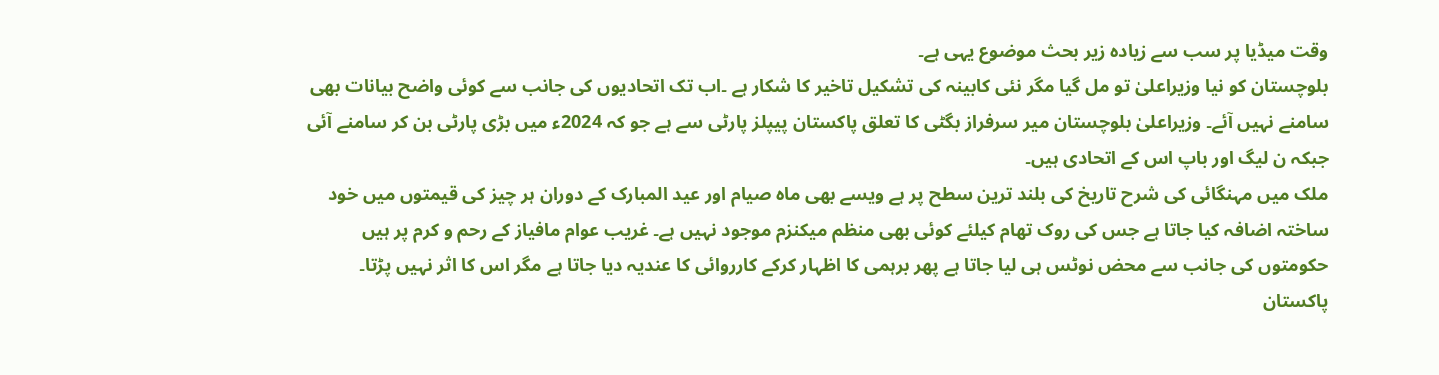وقت میڈیا پر سب سے زیادہ زیر بحث موضوع یہی ہے۔
بلوچستان کو نیا وزیراعلیٰ تو مل گیا مگر نئی کابینہ کی تشکیل تاخیر کا شکار ہے ۔اب تک اتحادیوں کی جانب سے کوئی واضح بیانات بھی سامنے نہیں آئے۔ وزیراعلیٰ بلوچستان میر سرفراز بگٹی کا تعلق پاکستان پیپلز پارٹی سے ہے جو کہ 2024ء میں بڑی پارٹی بن کر سامنے آئی جبکہ ن لیگ اور باپ اس کے اتحادی ہیں۔
ملک میں مہنگائی کی شرح تاریخ کی بلند ترین سطح پر ہے ویسے بھی ماہ صیام اور عید المبارک کے دوران ہر چیز کی قیمتوں میں خود ساختہ اضافہ کیا جاتا ہے جس کی روک تھام کیلئے کوئی بھی منظم میکنزم موجود نہیں ہے۔ غریب عوام مافیاز کے رحم و کرم پر ہیں حکومتوں کی جانب سے محض نوٹس ہی لیا جاتا ہے پھر برہمی کا اظہار کرکے کارروائی کا عندیہ دیا جاتا ہے مگر اس کا اثر نہیں پڑتا۔
پاکستان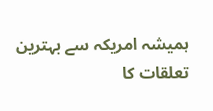ہمیشہ امریکہ سے بہترین تعلقات کا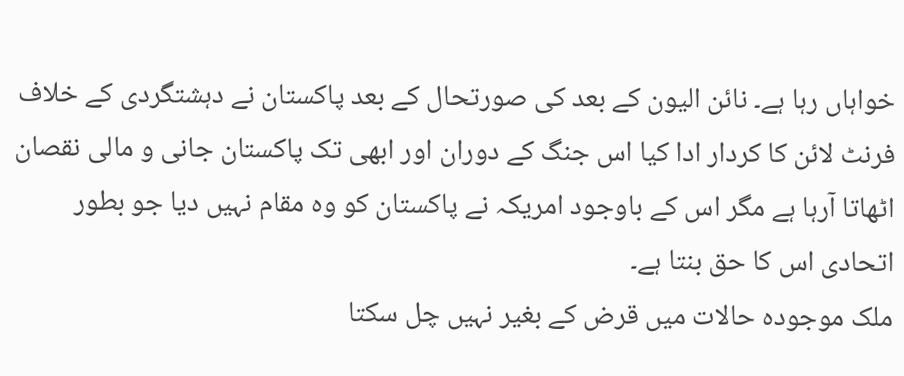خواہاں رہا ہے۔ نائن الیون کے بعد کی صورتحال کے بعد پاکستان نے دہشتگردی کے خلاف فرنٹ لائن کا کردار ادا کیا اس جنگ کے دوران اور ابھی تک پاکستان جانی و مالی نقصان اٹھاتا آرہا ہے مگر اس کے باوجود امریکہ نے پاکستان کو وہ مقام نہیں دیا جو بطور اتحادی اس کا حق بنتا ہے۔
ملک موجودہ حالات میں قرض کے بغیر نہیں چل سکتا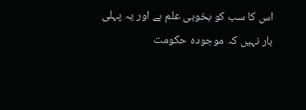اس کا سب کو بخوبی علم ہے اور یہ پہلی بار نہیں کہ موجودہ حکومت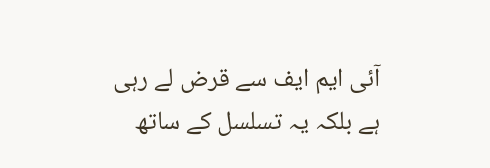آئی ایم ایف سے قرض لے رہی ہے بلکہ یہ تسلسل کے ساتھ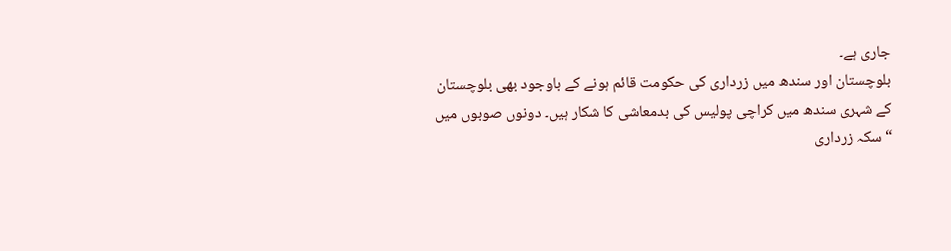جاری ہے۔
بلوچستان اور سندھ میں زرداری کی حکومت قائم ہونے کے باوجود بھی بلوچستان کے شہری سندھ میں کراچی پولیس کی بدمعاشی کا شکار ہیں۔ دونوں صوبوں میں “سکہ زرداری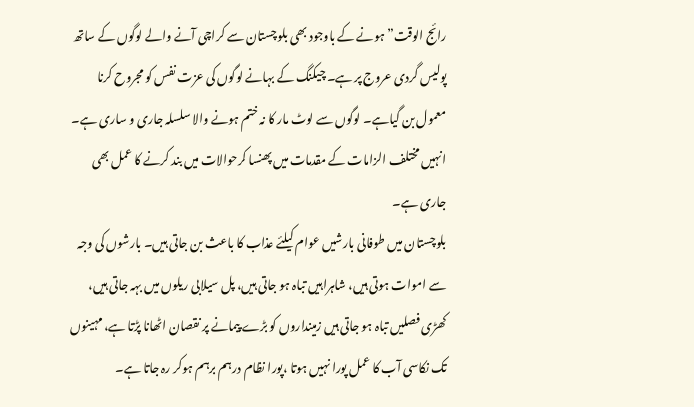رائج الوقت” ہونے کے باوجود بھی بلوچستان سے کراچی آنے والے لوگوں کے ساتھ پولیس گردی عروج پر ہے۔ چیکنگ کے بہانے لوگوں کی عزت نفس کو مجروح کرنا معمول بن گیاہے۔ لوگوں سے لوٹ مار کا نہ ختم ہونے والا سلسلہ جاری و ساری ہے۔ انہیں مختلف الزامات کے مقدمات میں پھنسا کرحوالات میں بند کرنے کا عمل بھی جاری ہے۔
بلوچستان میں طوفانی بارشیں عوام کیلئے عذاب کا باعث بن جاتی ہیں۔ بارشوں کی وجہ سے اموات ہوتی ہیں، شاہراہیں تباہ ہو جاتی ہیں، پل سیلابی ریلوں میں بہہ جاتی ہیں، کھڑی فصلیں تباہ ہو جاتی ہیں زمینداروں کو بڑے پیمانے پر نقصان اٹھانا پڑتا ہے، مہینوں تک نکاسی آب کا عمل پورا نہیں ہوتا ،پورا نظام درہم برہم ہوکر رہ جاتا ہے۔